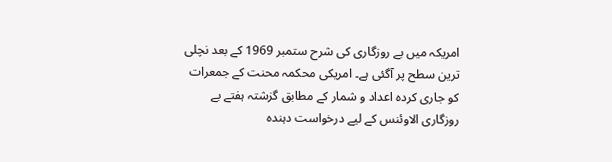امریکہ میں بے روزگاری کی شرح ستمبر 1969 کے بعد نچلی ترین سطح پر آگئی ہے۔ امریکی محکمہ محنت کے جمعرات کو جاری کردہ اعداد و شمار کے مطابق گزشتہ ہفتے بے روزگاری الاوئنس کے لیے درخواست دہندہ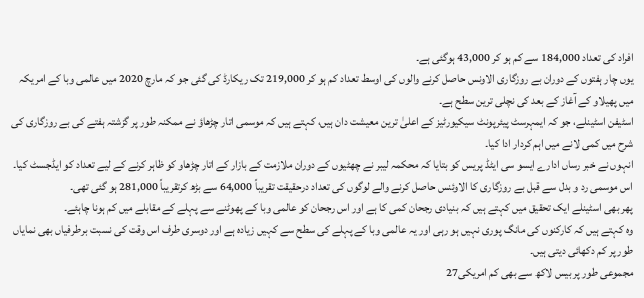افراد کی تعداد 184,000 سے کم ہو کر 43,000 ہوگئی ہے۔
یوں چار ہفتوں کے دوران بے روزگاری الاونس حاصل کرنے والوں کی اوسط تعداد کم ہو کر 219,000 تک ریکارڈ کی گئی جو کہ مارچ 2020 میں عالمی وبا کے امریکہ میں پھیلاو کے آغاز کے بعد کی نچلی ترین سطح ہے۔
اسٹیفن اسٹینلے، جو کہ ایمہرسٹ پیئرپونٹ سیکیورٹیز کے اعلیٰ ترین معیشت دان ہیں، کہتے ہیں کہ موسمی اتار چڑھاؤ نے ممکنہ طور پر گزشتہ ہفتے کی بے روزگاری کی شرح میں کمی لانے میں اہم کردار ادا کیا۔
انہوں نے خبر رساں ادارے ایسو سی ایٹڈ پریس کو بتایا کہ محکمہ لیبر نے چھٹیوں کے دوران ملازمت کے بازار کے اتار چڑھاو کو ظاہر کرنے کے لیے تعداد کو ایڈجسٹ کیا۔ اس موسمی رد و بدل سے قبل بے روزگاری کا الاوئنس حاصل کرنے والے لوگوں کی تعداد درحقیقت تقریباً 64,000 سے بڑھ کرتقریباً 281,000 ہو گئی تھی۔
پھر بھی اسٹینلے ایک تحقیق میں کہتے ہیں کہ بنیادی رجحان کمی کا ہے اور اس رجحان کو عالمی وبا کے پھوٹنے سے پہلے کے مقابلے میں کم ہونا چاہئے۔
وہ کہتے ہیں کہ کارکنوں کی مانگ پوری نہیں ہو رہی اور یہ عالمی وبا کے پہلے کی سطح سے کہیں زیادہ ہے اور دوسری طرف اس وقت کی نسبت برطرفیاں بھی نمایاں طور پر کم دکھائی دیتی ہیں۔
مجموعی طور پر بیس لاکھ سے بھی کم امریکی27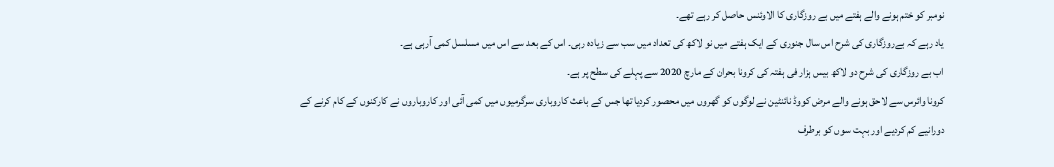نومبر کو ختم ہونے والے ہفتے میں بے روزگاری کا الاوئنس حاصل کر رہے تھے۔
یاد رہے کہ بےروزگاری کی شرح اس سال جنوری کے ایک ہفتے میں نو لاکھ کی تعداد میں سب سے زیادہ رہی۔ اس کے بعد سے اس میں مسلسل کمی آرہی ہے۔
اب بے روزگاری کی شرح دو لاکھ بیس ہزار فی ہفتہ کی کرونا بحران کے مارچ 2020 سے پہلے کی سطح پر ہے۔
کرونا وائرس سے لاحق ہونے والے مرض کووڈ نائنٹین نے لوگوں کو گھروں میں محصور کردیا تھا جس کے باعث کاروباری سرگرمیوں میں کمی آئی اور کاروباروں نے کارکنوں کے کام کرنے کے دورانیے کم کردیے اور بہت سوں کو برطرف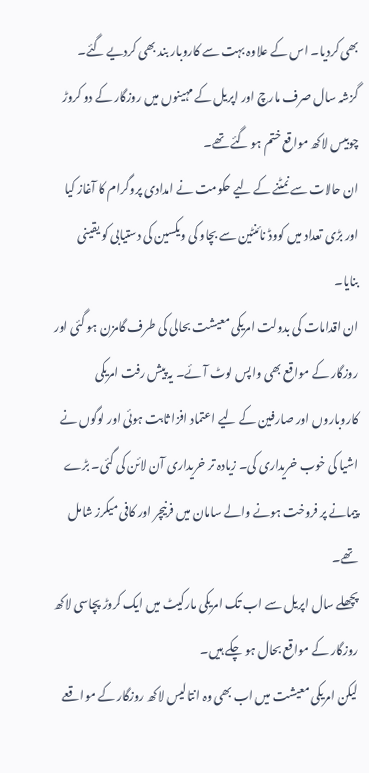بھی کردیا۔ اس کے علاوہ بہت سے کاروبار بند بھی کردیے گئے۔
گزشہ سال صرف مارچ اور اپریل کے مہینوں میں روزگار کے دو کروڑ چوبیس لاکھ مواقع ختم ہو گئے تھے۔
ان حالات سے نمٹنے کے لیے حکومت نے امدادی پروگرام کا آغاز کیا اور بڑی تعداد میں کووڈ نائنٹین سے بچاو کی ویکسین کی دستیابی کو یقینی بنایا۔
ان اقدامات کی بدولت امریکی معیشت بحالی کی طرف گامزن ہو گئی اور روزگار کے مواقع بھی واپس لوٹ آئے۔ یہ پیش رفت امریکی کاروباروں اور صارفین کے لیے اعتماد افزا ثابت ہوئی اور لوگوں نے اشیا کی خوب خریداری کی۔ زیادہ تر خریداری آن لائن کی گئی۔ بڑے پیمانے پر فروخت ہونے والے سامان میں فرنیچر اور کافی میکرز شامل تھے۔
پچھلے سال اپریل سے اب تک امریکی مارکیٹ میں ایک کروڑ پچاسی لاکھ روزگار کے مواقع بحال ہو چکے ہیں۔
لیکن امریکی معیشت میں اب بھی وہ انتالیس لاکھ روزگار کے مواقعے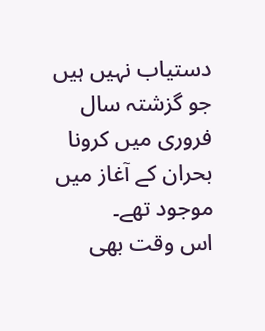دستیاب نہیں ہیں جو گزشتہ سال فروری میں کرونا بحران کے آغاز میں موجود تھے۔
اس وقت بھی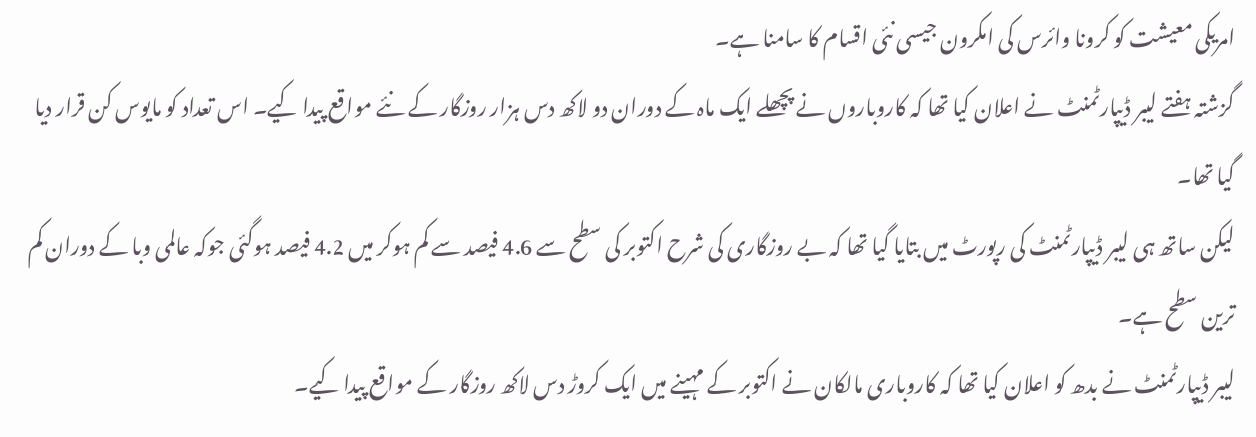امریکی معیشت کو کرونا وائرس کی امکرون جیسی نئی اقسام کا سامنا ہے۔
گزشتہ ہفتے لیبر ڈیپارٹمنٹ نے اعلان کیا تھا کہ کاروباروں نے پچھلے ایک ماہ کے دوران دو لاکھ دس ہزار روزگار کے نئے مواقع پیدا کیے۔ اس تعداد کو مایوس کن قرار دیا گیا تھا۔
لیکن ساتھ ہی لیبر ڈیپارٹمنٹ کی رپورٹ میں بتایا گیا تھا کہ بے روزگاری کی شرح اکتوبر کی سطح سے 4.6 فیصد سے کم ہوکر میں 4.2 فیصد ہوگئی جوکہ عالمی وبا کے دوران کم ترین سطح ہے۔
لیبر ڈیپارٹمنٹ نے بدھ کو اعلان کیا تھا کہ کاروباری مالکان نے اکتوبر کے مہینے میں ایک کروڑ دس لاکھ روزگار کے مواقع پیدا کیے۔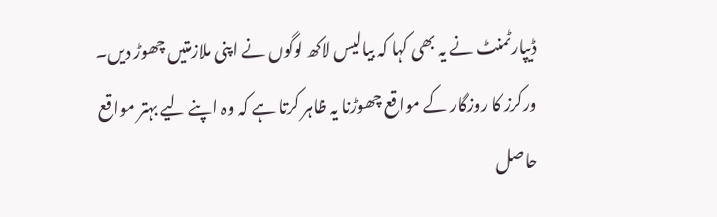ڈیپارٹمنٹ نے یہ بھی کہا کہ بیالیس لاکھ لوگوں نے اپنی ملازمتیں چھوڑ دیں۔ ورکرز کا روزگار کے مواقع چھوڑنا یہ ظاہر کرتا ہے کہ وہ اپنے لیے بہتر مواقع حاصل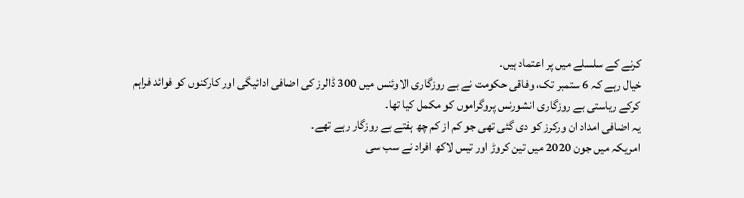کرنے کے سلسلے میں پر اعتماد ہیں۔
خیال رہے کہ 6 ستمبر تک، وفاقی حکومت نے بے روزگاری الاوئنس میں 300 ڈالرز کی اضافی ادائیگی اور کارکنوں کو فوائد فراہم کرکے ریاستی بے روزگاری انشورنس پروگراموں کو مکمل کیا تھا۔
یہ اضافی امداد ان ورکرز کو دی گئی تھی جو کم از کم چھ ہفتے بے روزگار رہے تھے۔
امریکہ میں جون 2020 میں تین کروڑ اور تیس لاکھ افراد نے سب سی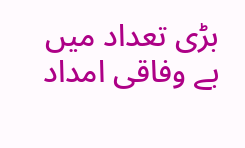بڑی تعداد میں بے وفاقی امداد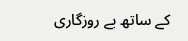کے ساتھ بے روزگاری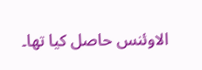الاوئنس حاصل کیا تھا۔